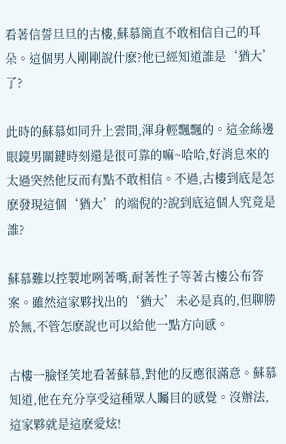看著信誓旦旦的古樓,蘇慕簡直不敢相信自己的耳朵。這個男人剛剛說什麽?他已經知道誰是‘猶大’了?

此時的蘇慕如同升上雲間,渾身輕飄飄的。這金絲邊眼鏡男關鍵時刻還是很可靠的嘛~哈哈,好消息來的太過突然他反而有點不敢相信。不過,古樓到底是怎麽發現這個‘猶大’的端倪的?說到底這個人究竟是誰?

蘇慕難以控製地咧著嘴,耐著性子等著古樓公布答案。雖然這家夥找出的‘猶大’未必是真的,但聊勝於無,不管怎麽說也可以給他一點方向感。

古樓一臉怪笑地看著蘇慕,對他的反應很滿意。蘇慕知道,他在充分享受這種眾人矚目的感覺。沒辦法,這家夥就是這麽愛炫!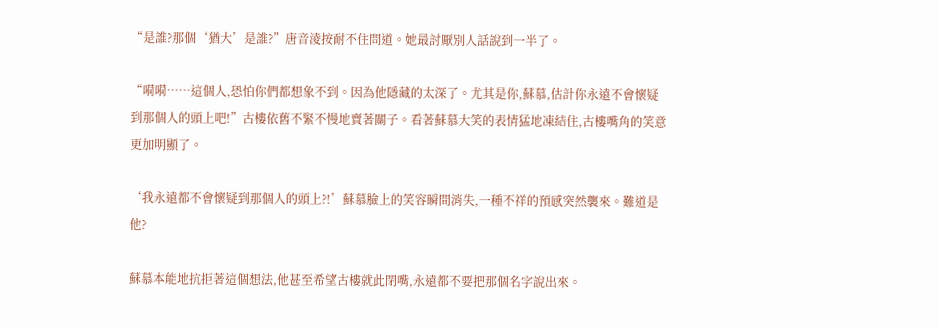“是誰?那個‘猶大’是誰?”唐音淩按耐不住問道。她最討厭別人話說到一半了。

“嗬嗬……這個人,恐怕你們都想象不到。因為他隱藏的太深了。尤其是你,蘇慕,估計你永遠不會懷疑到那個人的頭上吧!”古樓依舊不緊不慢地賣著關子。看著蘇慕大笑的表情猛地凍結住,古樓嘴角的笑意更加明顯了。

‘我永遠都不會懷疑到那個人的頭上?!’蘇慕臉上的笑容瞬間消失,一種不祥的預感突然襲來。難道是他?

蘇慕本能地抗拒著這個想法,他甚至希望古樓就此閉嘴,永遠都不要把那個名字說出來。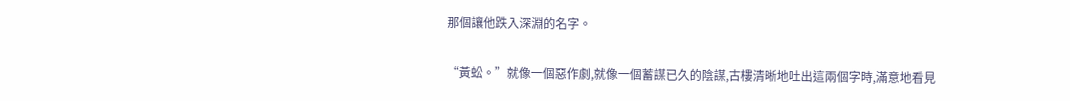那個讓他跌入深淵的名字。

“黃蚣。”就像一個惡作劇,就像一個蓄謀已久的陰謀,古樓清晰地吐出這兩個字時,滿意地看見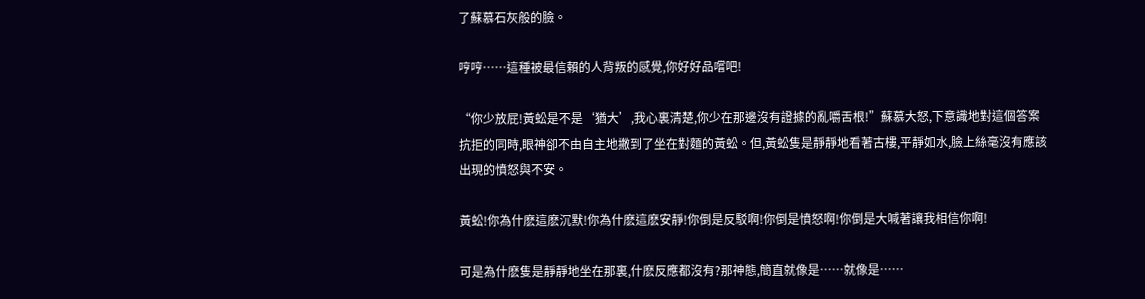了蘇慕石灰般的臉。

哼哼……這種被最信賴的人背叛的感覺,你好好品嚐吧!

“你少放屁!黃蚣是不是‘猶大’,我心裏清楚,你少在那邊沒有證據的亂嚼舌根!”蘇慕大怒,下意識地對這個答案抗拒的同時,眼神卻不由自主地撇到了坐在對麵的黃蚣。但,黃蚣隻是靜靜地看著古樓,平靜如水,臉上絲毫沒有應該出現的憤怒與不安。

黃蚣!你為什麽這麽沉默!你為什麽這麽安靜!你倒是反駁啊!你倒是憤怒啊!你倒是大喊著讓我相信你啊!

可是為什麽隻是靜靜地坐在那裏,什麽反應都沒有?那神態,簡直就像是……就像是……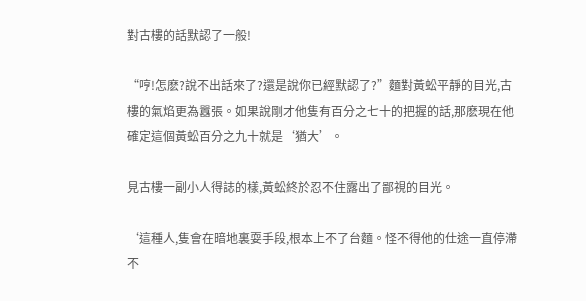對古樓的話默認了一般!

“哼!怎麽?說不出話來了?還是說你已經默認了?”麵對黃蚣平靜的目光,古樓的氣焰更為囂張。如果說剛才他隻有百分之七十的把握的話,那麽現在他確定這個黃蚣百分之九十就是‘猶大’。

見古樓一副小人得誌的樣,黃蚣終於忍不住露出了鄙視的目光。

‘這種人,隻會在暗地裏耍手段,根本上不了台麵。怪不得他的仕途一直停滯不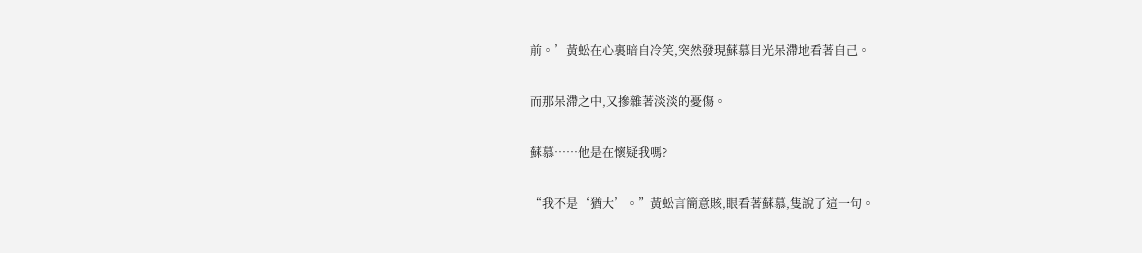前。’黃蚣在心裏暗自冷笑,突然發現蘇慕目光呆滯地看著自己。

而那呆滯之中,又摻雜著淡淡的憂傷。

蘇慕……他是在懷疑我嗎?

“我不是‘猶大’。”黃蚣言簡意賅,眼看著蘇慕,隻說了這一句。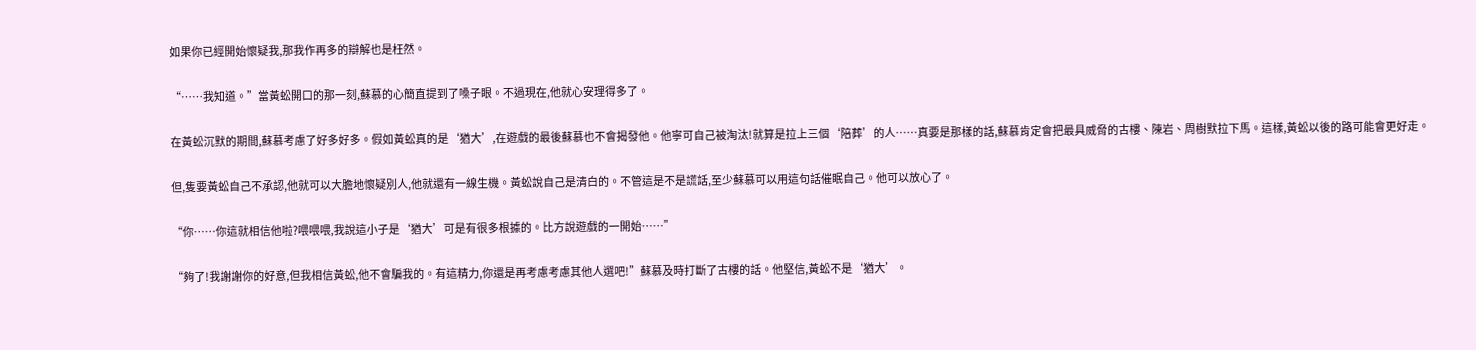如果你已經開始懷疑我,那我作再多的辯解也是枉然。

“……我知道。”當黃蚣開口的那一刻,蘇慕的心簡直提到了嗓子眼。不過現在,他就心安理得多了。

在黃蚣沉默的期間,蘇慕考慮了好多好多。假如黃蚣真的是‘猶大’,在遊戲的最後蘇慕也不會揭發他。他寧可自己被淘汰!就算是拉上三個‘陪葬’的人……真要是那樣的話,蘇慕肯定會把最具威脅的古樓、陳岩、周樹默拉下馬。這樣,黃蚣以後的路可能會更好走。

但,隻要黃蚣自己不承認,他就可以大膽地懷疑別人,他就還有一線生機。黃蚣說自己是清白的。不管這是不是謊話,至少蘇慕可以用這句話催眠自己。他可以放心了。

“你……你這就相信他啦?喂喂喂,我說這小子是‘猶大’可是有很多根據的。比方說遊戲的一開始……”

“夠了!我謝謝你的好意,但我相信黃蚣,他不會騙我的。有這精力,你還是再考慮考慮其他人選吧!”蘇慕及時打斷了古樓的話。他堅信,黃蚣不是‘猶大’。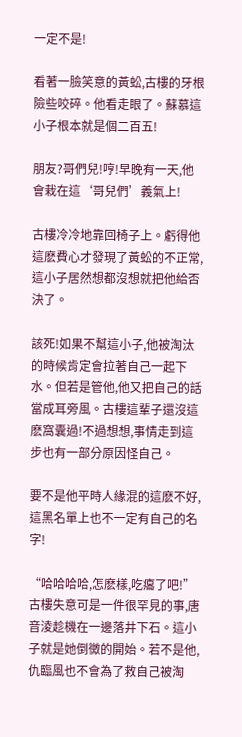一定不是!

看著一臉笑意的黃蚣,古樓的牙根險些咬碎。他看走眼了。蘇慕這小子根本就是個二百五!

朋友?哥們兒!哼!早晚有一天,他會栽在這‘哥兒們’義氣上!

古樓冷冷地靠回椅子上。虧得他這麽費心才發現了黃蚣的不正常,這小子居然想都沒想就把他給否決了。

該死!如果不幫這小子,他被淘汰的時候肯定會拉著自己一起下水。但若是管他,他又把自己的話當成耳旁風。古樓這輩子還沒這麽窩囊過!不過想想,事情走到這步也有一部分原因怪自己。

要不是他平時人緣混的這麽不好,這黑名單上也不一定有自己的名字!

“哈哈哈哈,怎麽樣,吃癟了吧!”古樓失意可是一件很罕見的事,唐音淩趁機在一邊落井下石。這小子就是她倒黴的開始。若不是他,仇臨風也不會為了救自己被淘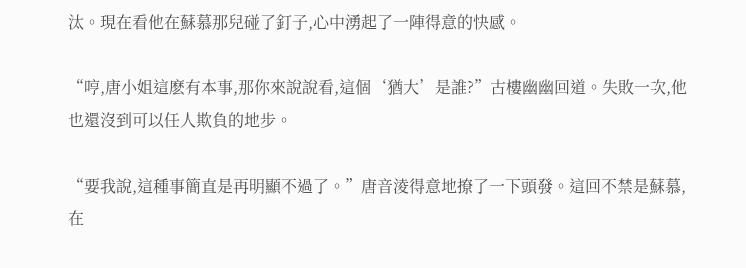汰。現在看他在蘇慕那兒碰了釘子,心中湧起了一陣得意的快感。

“哼,唐小姐這麽有本事,那你來說說看,這個‘猶大’是誰?”古樓幽幽回道。失敗一次,他也還沒到可以任人欺負的地步。

“要我說,這種事簡直是再明顯不過了。”唐音淩得意地撩了一下頭發。這回不禁是蘇慕,在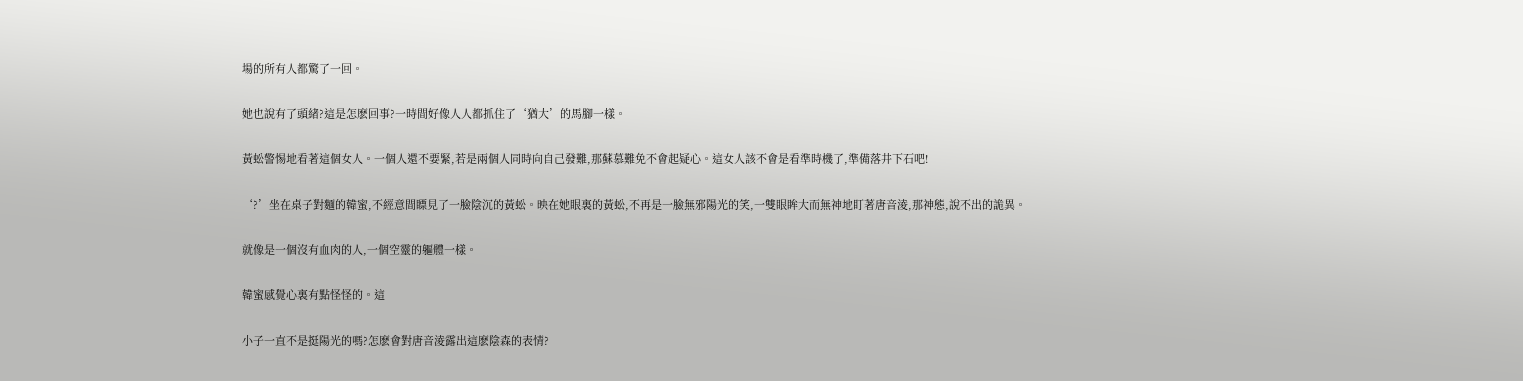場的所有人都驚了一回。

她也說有了頭緒?這是怎麽回事?一時間好像人人都抓住了‘猶大’的馬腳一樣。

黃蚣警惕地看著這個女人。一個人還不要緊,若是兩個人同時向自己發難,那蘇慕難免不會起疑心。這女人該不會是看準時機了,準備落井下石吧!

‘?’坐在桌子對麵的韓蜜,不經意間瞟見了一臉陰沉的黃蚣。映在她眼裏的黃蚣,不再是一臉無邪陽光的笑,一雙眼眸大而無神地盯著唐音淩,那神態,說不出的詭異。

就像是一個沒有血肉的人,一個空靈的軀體一樣。

韓蜜感覺心裏有點怪怪的。這

小子一直不是挺陽光的嗎?怎麽會對唐音淩露出這麽陰森的表情?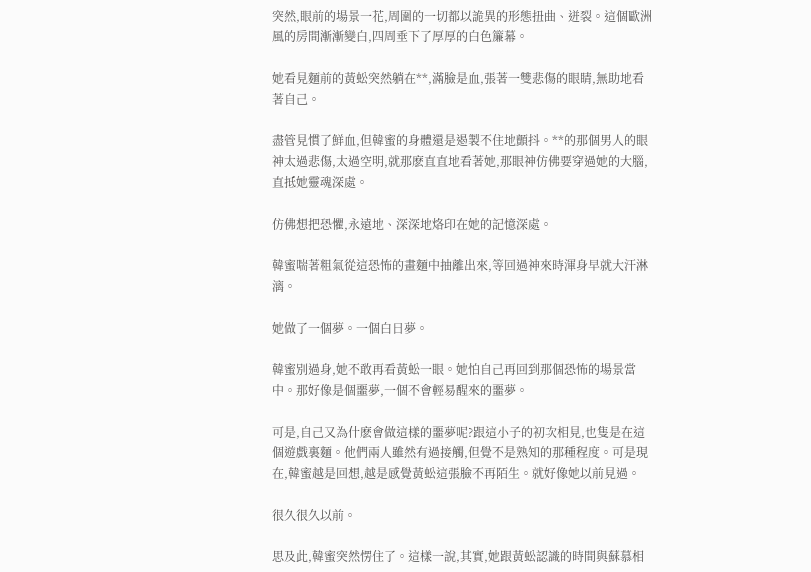突然,眼前的場景一花,周圍的一切都以詭異的形態扭曲、迸裂。這個歐洲風的房間漸漸變白,四周垂下了厚厚的白色簾幕。

她看見麵前的黃蚣突然躺在**,滿臉是血,張著一雙悲傷的眼睛,無助地看著自己。

盡管見慣了鮮血,但韓蜜的身體還是遏製不住地顫抖。**的那個男人的眼神太過悲傷,太過空明,就那麽直直地看著她,那眼神仿佛要穿過她的大腦,直抵她靈魂深處。

仿佛想把恐懼,永遠地、深深地烙印在她的記憶深處。

韓蜜喘著粗氣從這恐怖的畫麵中抽離出來,等回過神來時渾身早就大汗淋漓。

她做了一個夢。一個白日夢。

韓蜜別過身,她不敢再看黃蚣一眼。她怕自己再回到那個恐怖的場景當中。那好像是個噩夢,一個不會輕易醒來的噩夢。

可是,自己又為什麽會做這樣的噩夢呢?跟這小子的初次相見,也隻是在這個遊戲裏麵。他們兩人雖然有過接觸,但覺不是熟知的那種程度。可是現在,韓蜜越是回想,越是感覺黃蚣這張臉不再陌生。就好像她以前見過。

很久很久以前。

思及此,韓蜜突然愣住了。這樣一說,其實,她跟黃蚣認識的時間與蘇慕相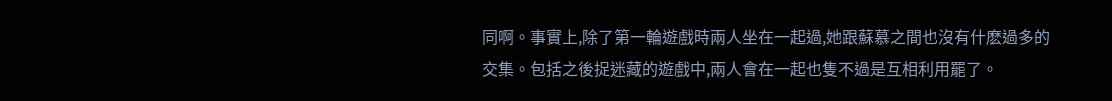同啊。事實上,除了第一輪遊戲時兩人坐在一起過,她跟蘇慕之間也沒有什麽過多的交集。包括之後捉迷藏的遊戲中,兩人會在一起也隻不過是互相利用罷了。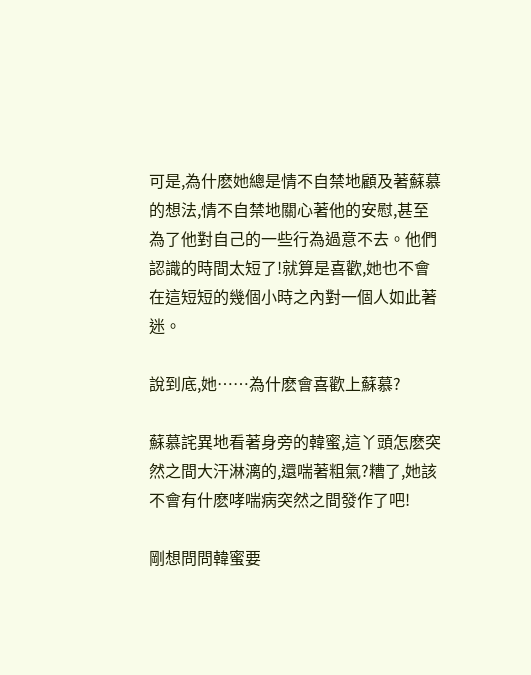可是,為什麽她總是情不自禁地顧及著蘇慕的想法,情不自禁地關心著他的安慰,甚至為了他對自己的一些行為過意不去。他們認識的時間太短了!就算是喜歡,她也不會在這短短的幾個小時之內對一個人如此著迷。

說到底,她……為什麽會喜歡上蘇慕?

蘇慕詫異地看著身旁的韓蜜,這丫頭怎麽突然之間大汗淋漓的,還喘著粗氣?糟了,她該不會有什麽哮喘病突然之間發作了吧!

剛想問問韓蜜要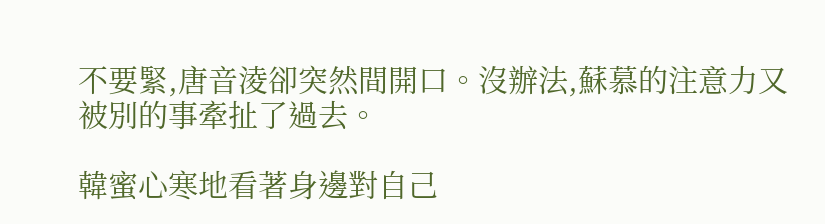不要緊,唐音淩卻突然間開口。沒辦法,蘇慕的注意力又被別的事牽扯了過去。

韓蜜心寒地看著身邊對自己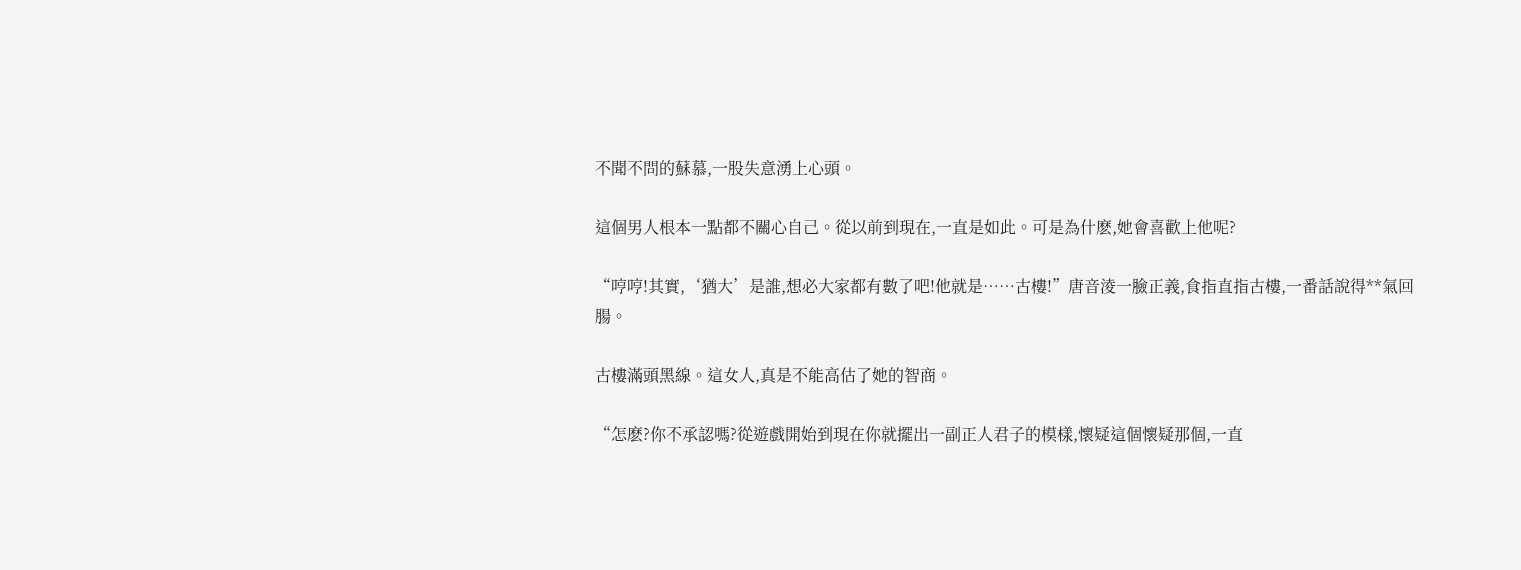不聞不問的蘇慕,一股失意湧上心頭。

這個男人根本一點都不關心自己。從以前到現在,一直是如此。可是為什麽,她會喜歡上他呢?

“哼哼!其實,‘猶大’是誰,想必大家都有數了吧!他就是……古樓!”唐音淩一臉正義,食指直指古樓,一番話說得**氣回腸。

古樓滿頭黑線。這女人,真是不能高估了她的智商。

“怎麽?你不承認嗎?從遊戲開始到現在你就擺出一副正人君子的模樣,懷疑這個懷疑那個,一直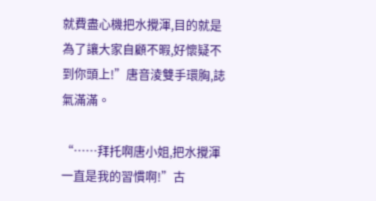就費盡心機把水攪渾,目的就是為了讓大家自顧不暇,好懷疑不到你頭上!”唐音淩雙手環胸,誌氣滿滿。

“……拜托啊唐小姐,把水攪渾一直是我的習慣啊!”古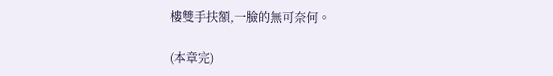樓雙手扶額,一臉的無可奈何。

(本章完)